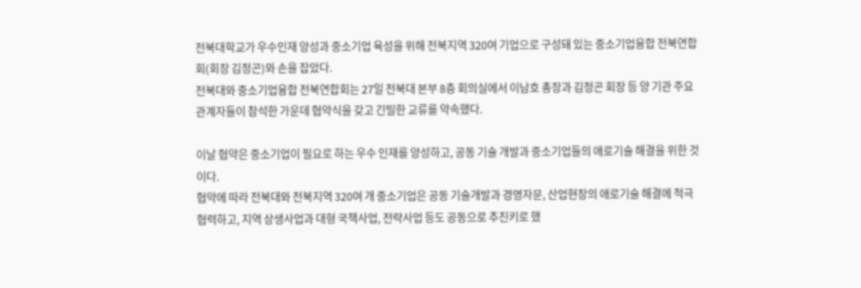전북대학교가 우수인재 양성과 중소기업 육성을 위해 전북지역 320여 기업으로 구성돼 있는 중소기업융합 전북연합회(회장 김정곤)와 손을 잡았다.
전북대와 중소기업융합 전북연합회는 27일 전북대 본부 8층 회의실에서 이남호 총장과 김정곤 회장 등 양 기관 주요 관계자들이 참석한 가운데 협약식을 갖고 긴밀한 교류를 약속했다.

이날 협약은 중소기업이 필요로 하는 우수 인재를 양성하고, 공동 기술 개발과 중소기업들의 애로기술 해결을 위한 것이다.
협약에 따라 전북대와 전북지역 320여 개 중소기업은 공동 기술개발과 경영자문, 산업현장의 애로기술 해결에 적극 협력하고, 지역 상생사업과 대형 국책사업, 전략사업 등도 공동으로 추진키로 했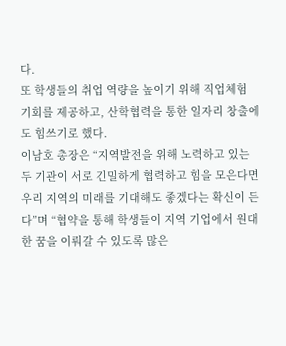다.
또 학생들의 취업 역량을 높이기 위해 직업체험 기회를 제공하고, 산학협력을 통한 일자리 창출에도 힘쓰기로 했다.
이남호 총장은 “지역발전을 위해 노력하고 있는 두 기관이 서로 긴밀하게 협력하고 힘을 모은다면 우리 지역의 미래를 기대해도 좋겠다는 확신이 든다”며 “협약을 통해 학생들이 지역 기업에서 원대한 꿈을 이뤄갈 수 있도록 많은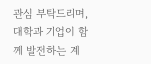관심 부탁드리며, 대학과 기업이 함께 발전하는 계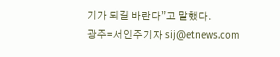기가 되길 바란다”고 말했다.
광주=서인주기자 sij@etnews.com